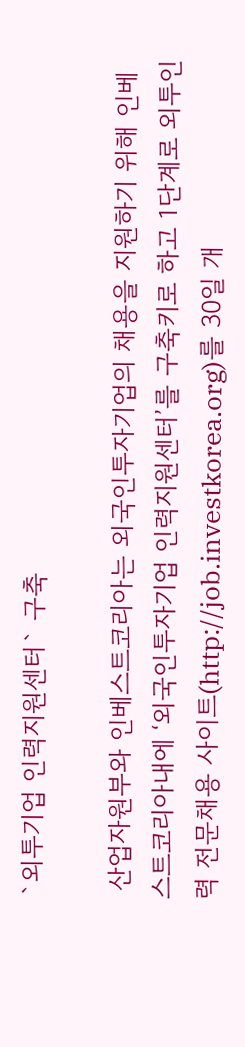`외투기업 인력지원센터` 구축

 산업자원부와 인베스트코리아는 외국인투자기업의 채용을 지원하기 위해 인베스트코리아내에 ‘외국인투자기업 인력지원센터’를 구축키로 하고 1단계로 외투인력 전문채용 사이트(http://job.investkorea.org)를 30일 개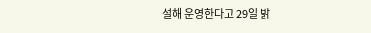설해 운영한다고 29일 밝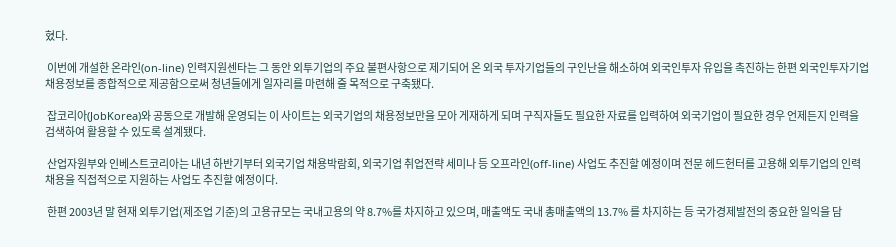혔다.

 이번에 개설한 온라인(on-line) 인력지원센타는 그 동안 외투기업의 주요 불편사항으로 제기되어 온 외국 투자기업들의 구인난을 해소하여 외국인투자 유입을 촉진하는 한편 외국인투자기업 채용정보를 종합적으로 제공함으로써 청년들에게 일자리를 마련해 줄 목적으로 구축됐다.

 잡코리아(JobKorea)와 공동으로 개발해 운영되는 이 사이트는 외국기업의 채용정보만을 모아 게재하게 되며 구직자들도 필요한 자료를 입력하여 외국기업이 필요한 경우 언제든지 인력을 검색하여 활용할 수 있도록 설계됐다.

 산업자원부와 인베스트코리아는 내년 하반기부터 외국기업 채용박람회, 외국기업 취업전략 세미나 등 오프라인(off-line) 사업도 추진할 예정이며 전문 헤드헌터를 고용해 외투기업의 인력채용을 직접적으로 지원하는 사업도 추진할 예정이다.

 한편 2003년 말 현재 외투기업(제조업 기준)의 고용규모는 국내고용의 약 8.7%를 차지하고 있으며, 매출액도 국내 총매출액의 13.7% 를 차지하는 등 국가경제발전의 중요한 일익을 담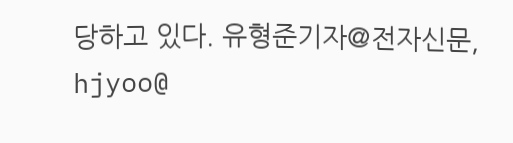당하고 있다. 유형준기자@전자신문, hjyoo@